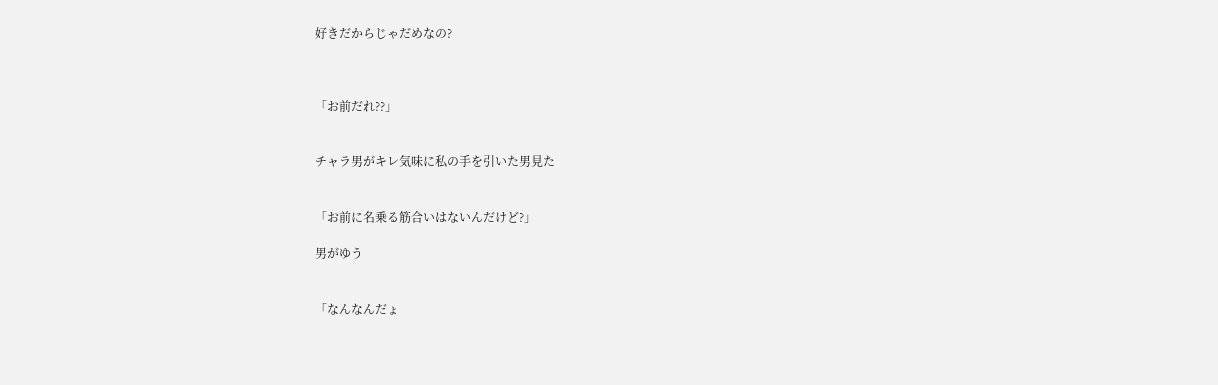好きだからじゃだめなの?



「お前だれ??」


チャラ男がキレ気味に私の手を引いた男見た


「お前に名乗る筋合いはないんだけど?」

男がゆう


「なんなんだょ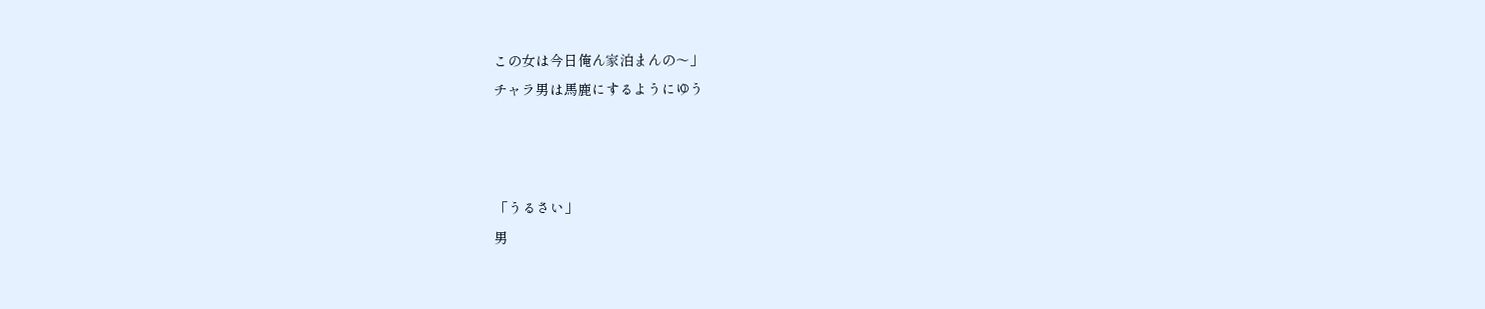この女は今日俺ん家泊まんの〜」
チャラ男は馬鹿にするようにゆう



「うるさい」
男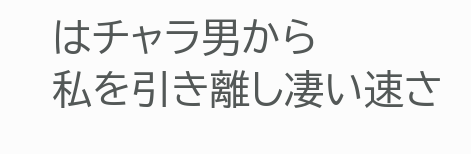はチャラ男から
私を引き離し凄い速さ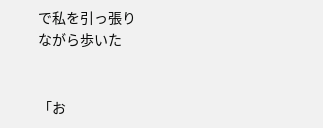で私を引っ張り
ながら歩いた


「お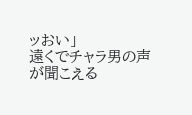ッおい」
遠くでチャラ男の声が聞こえる